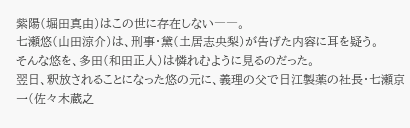紫陽(堀田真由)はこの世に存在しない――。
七瀬悠(山田涼介)は、刑事・黛(土居志央梨)が告げた内容に耳を疑う。
そんな悠を、多田(和田正人)は憐れむように見るのだった。
翌日、釈放されることになった悠の元に、義理の父で日江製薬の社長・七瀬京一(佐々木蔵之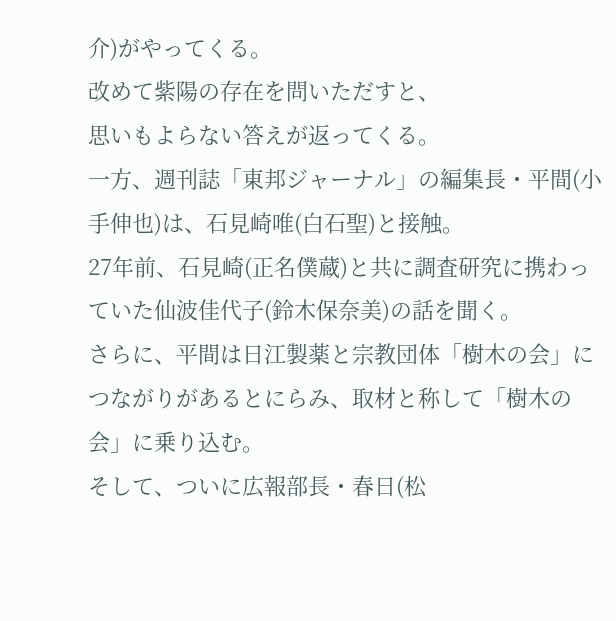介)がやってくる。
改めて紫陽の存在を問いただすと、
思いもよらない答えが返ってくる。
一方、週刊誌「東邦ジャーナル」の編集長・平間(小手伸也)は、石見崎唯(白石聖)と接触。
27年前、石見崎(正名僕蔵)と共に調査研究に携わっていた仙波佳代子(鈴木保奈美)の話を聞く。
さらに、平間は日江製薬と宗教団体「樹木の会」につながりがあるとにらみ、取材と称して「樹木の会」に乗り込む。
そして、ついに広報部長・春日(松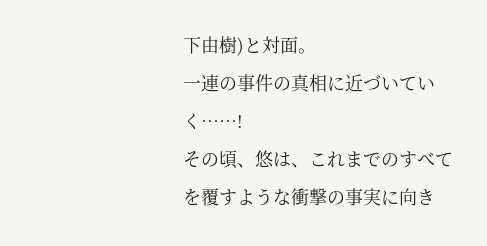下由樹)と対面。
一連の事件の真相に近づいていく……!
その頃、悠は、これまでのすべてを覆すような衝撃の事実に向き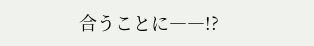合うことに――!?